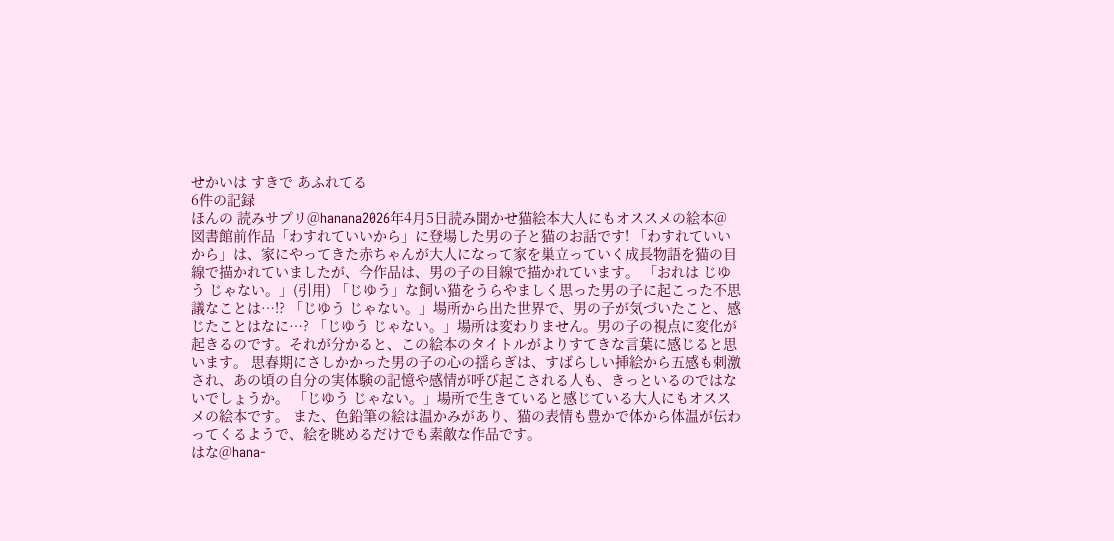せかいは すきで あふれてる
6件の記録
ほんの 読みサプリ@hanana2026年4月5日読み聞かせ猫絵本大人にもオススメの絵本@ 図書館前作品「わすれていいから」に登場した男の子と猫のお話です! 「わすれていいから」は、家にやってきた赤ちゃんが大人になって家を巣立っていく成長物語を猫の目線で描かれていましたが、今作品は、男の子の目線で描かれています。 「おれは じゆう じゃない。」(引用) 「じゆう」な飼い猫をうらやましく思った男の子に起こった不思議なことは…!? 「じゆう じゃない。」場所から出た世界で、男の子が気づいたこと、感じたことはなに…? 「じゆう じゃない。」場所は変わりません。男の子の視点に変化が起きるのです。それが分かると、この絵本のタイトルがよりすてきな言葉に感じると思います。 思春期にさしかかった男の子の心の揺らぎは、すばらしい挿絵から五感も刺激され、あの頃の自分の実体験の記憶や感情が呼び起こされる人も、きっといるのではないでしょうか。 「じゆう じゃない。」場所で生きていると感じている大人にもオススメの絵本です。 また、色鉛筆の絵は温かみがあり、猫の表情も豊かで体から体温が伝わってくるようで、絵を眺めるだけでも素敵な作品です。
はな@hana-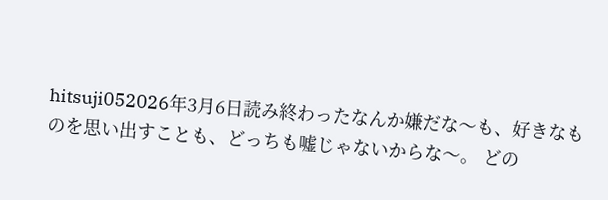hitsuji052026年3月6日読み終わったなんか嫌だな〜も、好きなものを思い出すことも、どっちも嘘じゃないからな〜。 どの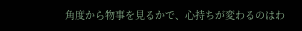角度から物事を見るかで、心持ちが変わるのはわ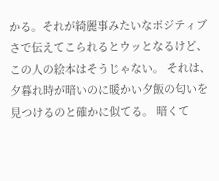かる。それが綺麗事みたいなポジティブさで伝えてこられるとウッとなるけど、この人の絵本はそうじゃない。 それは、夕暮れ時が暗いのに暖かい夕飯の匂いを見つけるのと確かに似てる。 暗くて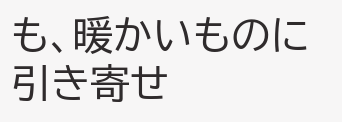も、暖かいものに引き寄せ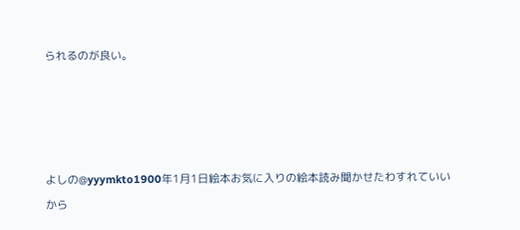られるのが良い。




よしの@yyymkto1900年1月1日絵本お気に入りの絵本読み聞かせたわすれていいから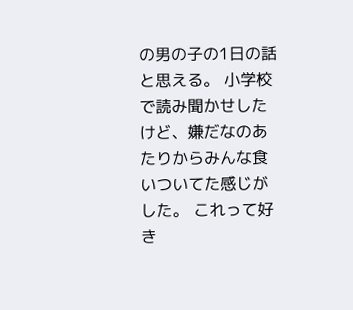の男の子の1日の話と思える。 小学校で読み聞かせしたけど、嫌だなのあたりからみんな食いついてた感じがした。 これって好き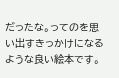だったな。ってのを思い出すきっかけになるような良い絵本です。